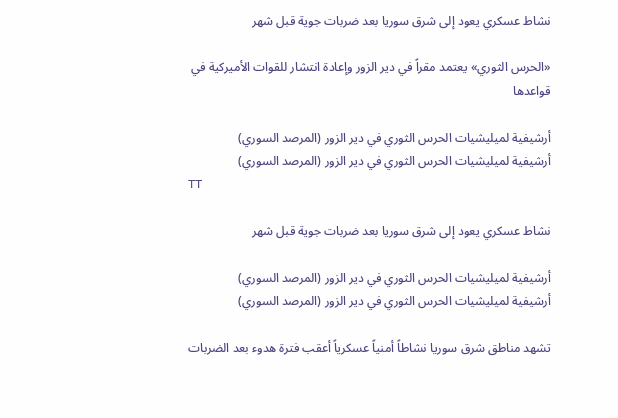نشاط عسكري يعود إلى شرق سوريا بعد ضربات جوية قبل شهر

«الحرس الثوري» يعتمد مقراً في دير الزور وإعادة انتشار للقوات الأميركية في قواعدها

أرشيفية لميليشيات الحرس الثوري في دير الزور (المرصد السوري)
أرشيفية لميليشيات الحرس الثوري في دير الزور (المرصد السوري)
TT

نشاط عسكري يعود إلى شرق سوريا بعد ضربات جوية قبل شهر

أرشيفية لميليشيات الحرس الثوري في دير الزور (المرصد السوري)
أرشيفية لميليشيات الحرس الثوري في دير الزور (المرصد السوري)

تشهد مناطق شرق سوريا نشاطاً أمنياً عسكرياً أعقب فترة هدوء بعد الضربات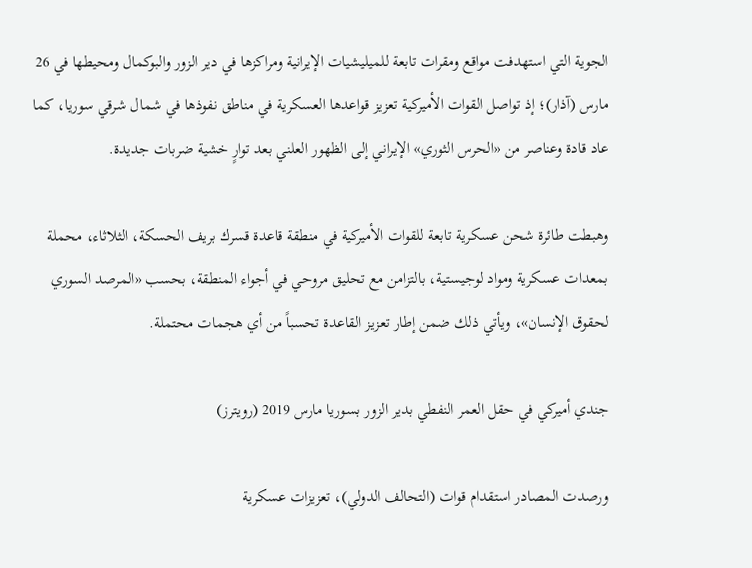الجوية التي استهدفت مواقع ومقرات تابعة للميليشيات الإيرانية ومراكزها في دير الزور والبوكمال ومحيطها في 26 مارس (آذار)؛ إذ تواصل القوات الأميركية تعزيز قواعدها العسكرية في مناطق نفوذها في شمال شرقي سوريا، كما عاد قادة وعناصر من «الحرس الثوري» الإيراني إلى الظهور العلني بعد توارٍ خشية ضربات جديدة.

وهبطت طائرة شحن عسكرية تابعة للقوات الأميركية في منطقة قاعدة قسرك بريف الحسكة، الثلاثاء، محملة بمعدات عسكرية ومواد لوجيستية، بالتزامن مع تحليق مروحي في أجواء المنطقة، بحسب «المرصد السوري لحقوق الإنسان»، ويأتي ذلك ضمن إطار تعزيز القاعدة تحسباً من أي هجمات محتملة.

جندي أميركي في حقل العمر النفطي بدير الزور بسوريا مارس 2019 (رويترز)

ورصدت المصادر استقدام قوات (التحالف الدولي)، تعزيزات عسكرية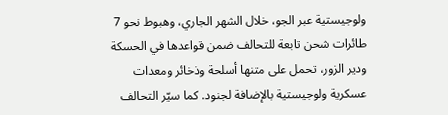ولوجيستية عبر الجو، خلال الشهر الجاري، وهبوط نحو 7 طائرات شحن تابعة للتحالف ضمن قواعدها في الحسكة ودير الزور، تحمل على متنها أسلحة وذخائر ومعدات عسكرية ولوجيستية بالإضافة لجنود. كما سيّر التحالف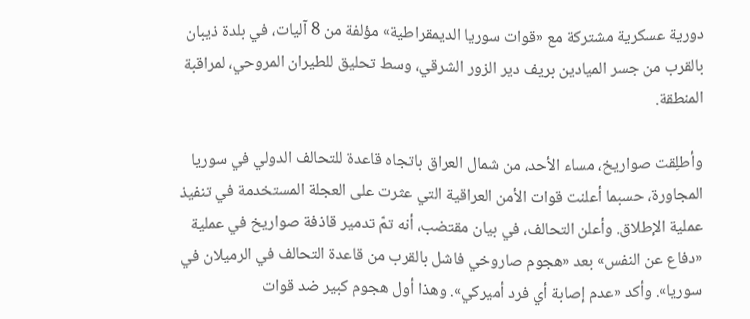دورية عسكرية مشتركة مع «قوات سوريا الديمقراطية» مؤلفة من 8 آليات، في بلدة ذيبان بالقرب من جسر الميادين بريف دير الزور الشرقي، وسط تحليق للطيران المروحي، لمراقبة المنطقة.

وأطلِقت صواريخ، مساء الأحد، من شمال العراق باتجاه قاعدة للتحالف الدولي في سوريا المجاورة، حسبما أعلنت قوات الأمن العراقية التي عثرت على العجلة المستخدمة في تنفيذ عملية الإطلاق. وأعلن التحالف، في بيان مقتضب، أنه تمّ تدمير قاذفة صواريخ في عملية «دفاع عن النفس» بعد «هجوم صاروخي فاشل بالقرب من قاعدة التحالف في الرميلان في سوريا». وأكد «عدم إصابة أي فرد أميركي». وهذا أول هجوم كبير ضد قوات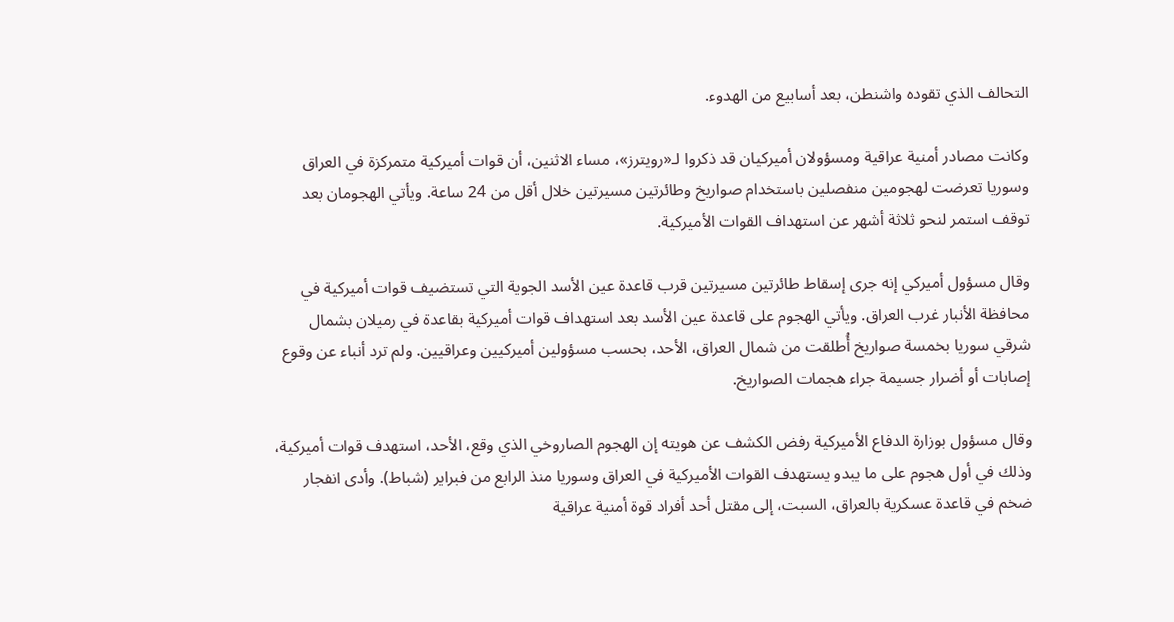التحالف الذي تقوده واشنطن، بعد أسابيع من الهدوء.

وكانت مصادر أمنية عراقية ومسؤولان أميركيان قد ذكروا لـ«رويترز»، مساء الاثنين، أن قوات أميركية متمركزة في العراق وسوريا تعرضت لهجومين منفصلين باستخدام صواريخ وطائرتين مسيرتين خلال أقل من 24 ساعة. ويأتي الهجومان بعد توقف استمر لنحو ثلاثة أشهر عن استهداف القوات الأميركية.

وقال مسؤول أميركي إنه جرى إسقاط طائرتين مسيرتين قرب قاعدة عين الأسد الجوية التي تستضيف قوات أميركية في محافظة الأنبار غرب العراق. ويأتي الهجوم على قاعدة عين الأسد بعد استهداف قوات أميركية بقاعدة في رميلان بشمال شرقي سوريا بخمسة صواريخ أُطلقت من شمال العراق، الأحد، بحسب مسؤولين أميركيين وعراقيين. ولم ترد أنباء عن وقوع إصابات أو أضرار جسيمة جراء هجمات الصواريخ.

وقال مسؤول بوزارة الدفاع الأميركية رفض الكشف عن هويته إن الهجوم الصاروخي الذي وقع، الأحد، استهدف قوات أميركية، وذلك في أول هجوم على ما يبدو يستهدف القوات الأميركية في العراق وسوريا منذ الرابع من فبراير (شباط). وأدى انفجار ضخم في قاعدة عسكرية بالعراق، السبت، إلى مقتل أحد أفراد قوة أمنية عراقية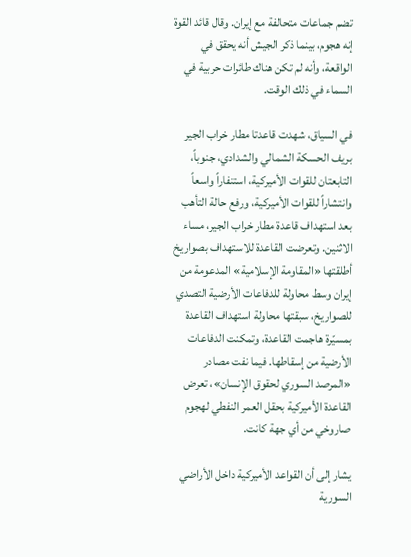تضم جماعات متحالفة مع إيران. وقال قائد القوة إنه هجوم، بينما ذكر الجيش أنه يحقق في الواقعة، وأنه لم تكن هناك طائرات حربية في السماء في ذلك الوقت.

في السياق، شهدت قاعدتا مطار خراب الجير بريف الحسكة الشمالي والشدادي، جنوباً، التابعتان للقوات الأميركية، استنفاراً واسعاً وانتشاراً للقوات الأميركية، ورفع حالة التأهب بعد استهداف قاعدة مطار خراب الجير، مساء الاثنين. وتعرضت القاعدة للاستهداف بصواريخ أطلقتها «المقاومة الإسلامية» المدعومة من إيران وسط محاولة للدفاعات الأرضية التصدي للصواريخ، سبقتها محاولة استهداف القاعدة بمسيّرة هاجمت القاعدة، وتمكنت الدفاعات الأرضية من إسقاطها. فيما نفت مصادر «المرصد السوري لحقوق الإنسان»، تعرض القاعدة الأميركية بحقل العمر النفطي لهجوم صاروخي من أي جهة كانت.

يشار إلى أن القواعد الأميركية داخل الأراضي السورية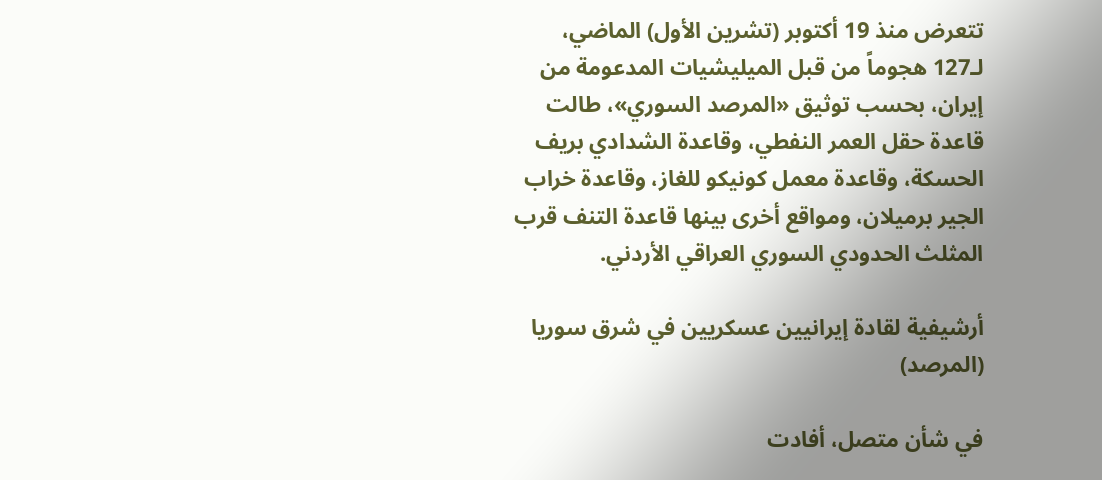تتعرض منذ 19 أكتوبر (تشرين الأول) الماضي، لـ127 هجوماً من قبل الميليشيات المدعومة من إيران، بحسب توثيق «المرصد السوري»، طالت قاعدة حقل العمر النفطي، وقاعدة الشدادي بريف الحسكة، وقاعدة معمل كونيكو للغاز، وقاعدة خراب الجير برميلان، ومواقع أخرى بينها قاعدة التنف قرب المثلث الحدودي السوري العراقي الأردني.

أرشيفية لقادة إيرانيين عسكريين في شرق سوريا (المرصد)

في شأن متصل، أفادت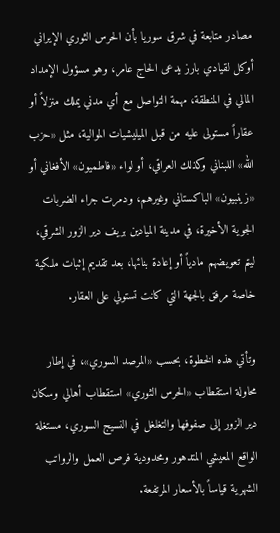مصادر متابعة في شرق سوريا بأن الحرس الثوري الإيراني أوكل لقيادي بارز يدعى الحاج عامر، وهو مسؤول الإمداد المالي في المنطقة، مهمة التواصل مع أي مدني يملك منزلاً أو عقاراً مستولى عليه من قبل الميليشيات الموالية، مثل «حزب الله» اللبناني وكذلك العراقي، أو لواء «فاطميون» الأفغاني أو «زينبيون» الباكستاني وغيرهم، ودمرت جراء الضربات الجوية الأخيرة، في مدينة الميادين بريف دير الزور الشرقي، ليتم تعويضهم مادياً أو إعادة بنائها، بعد تقديم إثبات ملكية خاصة مرفق بالجهة التي كانت تستولي على العقار.

وتأتي هذه الخطوة، بحسب «المرصد السوري»، في إطار محاولة استقطاب «الحرس الثوري» استقطاب أهالي وسكان دير الزور إلى صفوفها والتغلغل في النسيج السوري، مستغلة الواقع المعيشي المتدهور ومحدودية فرص العمل والرواتب الشهرية قياساً بالأسعار المرتفعة.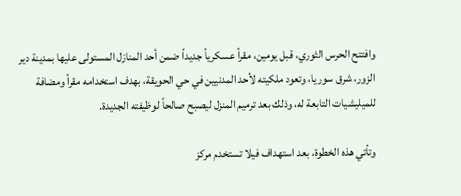وافتتح الحرس الثوري، قبل يومين، مقراً عسكرياً جديداً ضمن أحد المنازل المستولى عليها بمدينة دير الزور، شرق سوريا، وتعود ملكيته لأحد المدنيين في حي الحويقة، بهدف استخدامه مقراً ومضافة للميليشيات التابعة له، وذلك بعد ترميم المنزل ليصبح صالحاً لوظيفته الجديدة.

وتأتي هذه الخطوة، بعد استهداف فيلا تستخدم مركز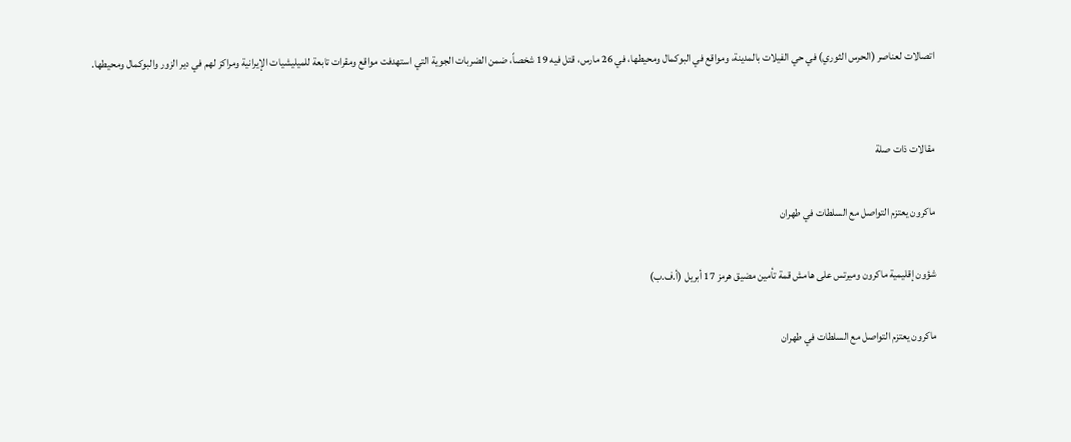اتصالات لعناصر (الحرس الثوري) في حي الفيلات بالمدينة، ومواقع في البوكمال ومحيطها، في 26 مارس، قتل فيه 19 شخصاً، ضمن الضربات الجوية التي استهدفت مواقع ومقرات تابعة للميليشيات الإيرانية ومراكز لهم في دير الزور والبوكمال ومحيطها.


مقالات ذات صلة

ماكرون يعتزم التواصل مع السلطات في طهران

شؤون إقليمية ماكرون وميرتس على هامش قمة تأمين مضيق هرمز 17 أبريل (أ.ف.ب)

ماكرون يعتزم التواصل مع السلطات في طهران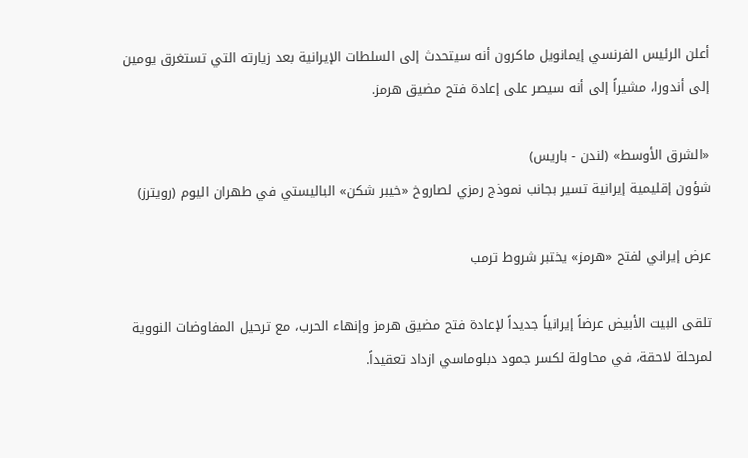أعلن الرئيس الفرنسي إيمانويل ماكرون أنه سيتحدث إلى السلطات ‌الإيرانية بعد ‌زيارته التي تستغرق ‌يومين إلى أندورا، مشيراً إلى أنه سيصر على إعادة فتح مضيق هرمز.

«الشرق الأوسط» (لندن - باريس)
شؤون إقليمية إيرانية تسير بجانب نموذج رمزي لصاروخ «خيبر شكن» الباليستي في طهران اليوم (رويترز)

عرض إيراني لفتح «هرمز» يختبر شروط ترمب

تلقى البيت الأبيض عرضاً إيرانياً جديداً لإعادة فتح مضيق هرمز وإنهاء الحرب، مع ترحيل المفاوضات النووية لمرحلة لاحقة، في محاولة لكسر جمود دبلوماسي ازداد تعقيداً.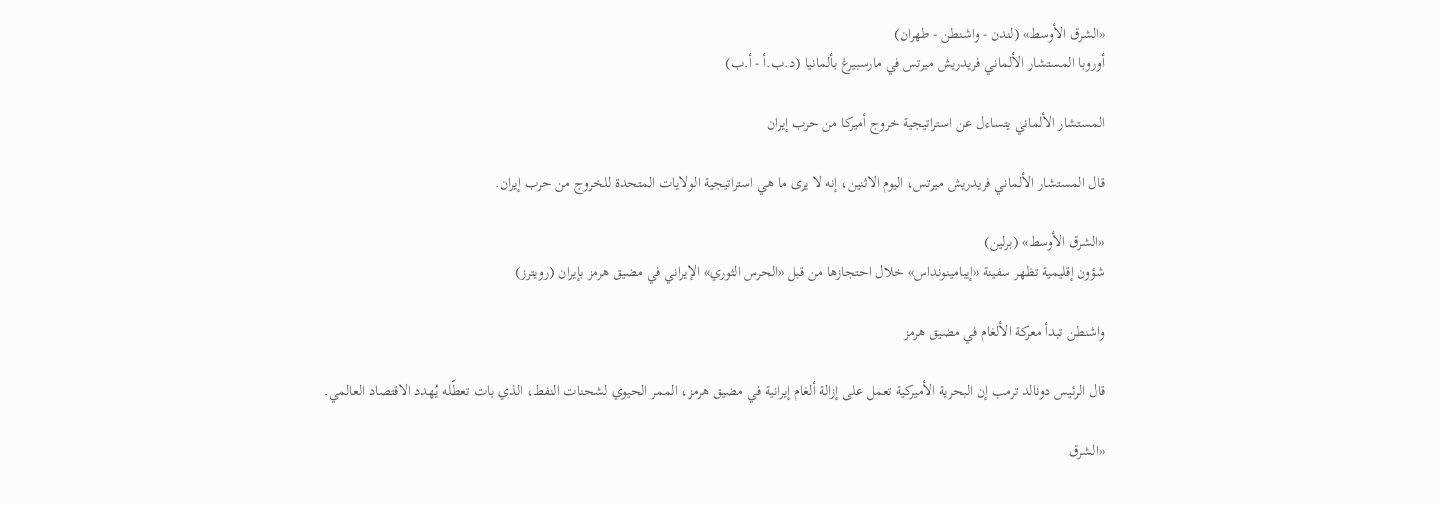«الشرق الأوسط» (لندن - واشنطن - طهران)
أوروبا المستشار الألماني فريدريش ميرتس في مارسبيرغ بألمانيا (د.ب.أ - أ.ب)

المستشار الألماني يتساءل عن استراتيجية خروج أميركا من حرب إيران

قال المستشار الألماني فريدريش ميرتس، اليوم الاثنين، إنه لا يرى ما ‌هي استراتيجية ‌الولايات المتحدة للخروج ‌من حرب إيران.

«الشرق الأوسط» (برلين)
شؤون إقليمية تظهر سفينة «إيبامينونداس» خلال احتجازها من قبل «الحرس الثوري» الإيراني في مضيق هرمز بإيران (رويترز)

واشنطن تبدأ معركة الألغام في مضيق هرمز

قال الرئيس دونالد ترمب إن البحرية الأميركية تعمل على إزالة ألغام إيرانية في مضيق هرمز، الممر الحيوي لشحنات النفط، الذي بات تعطّله يُهدد الاقتصاد العالمي.

«الشرق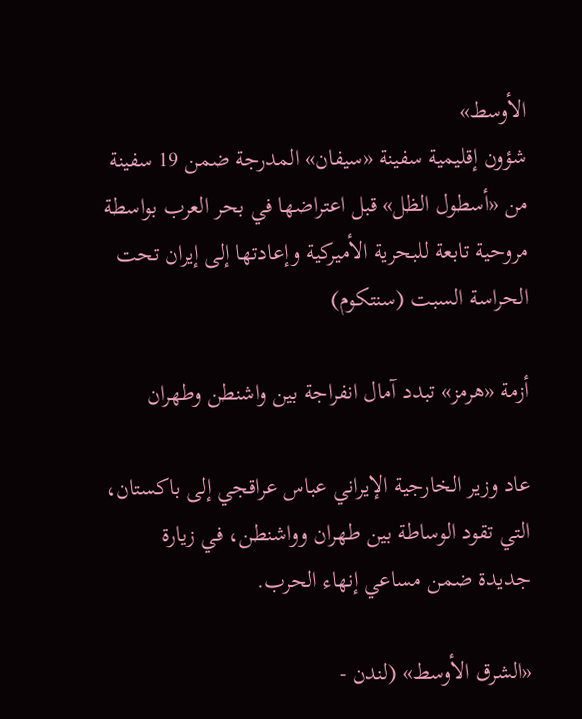الأوسط»
شؤون إقليمية سفينة «سيفان» المدرجة ضمن 19 سفينة من «أسطول الظل» قبل اعتراضها في بحر العرب بواسطة مروحية تابعة للبحرية الأميركية وإعادتها إلى إيران تحت الحراسة السبت (سنتكوم)

أزمة «هرمز» تبدد آمال انفراجة بين واشنطن وطهران

عاد وزير الخارجية الإيراني عباس عراقجي إلى باكستان، التي تقود الوساطة بين طهران وواشنطن، في زيارة جديدة ضمن مساعي إنهاء الحرب.

«الشرق الأوسط» (لندن -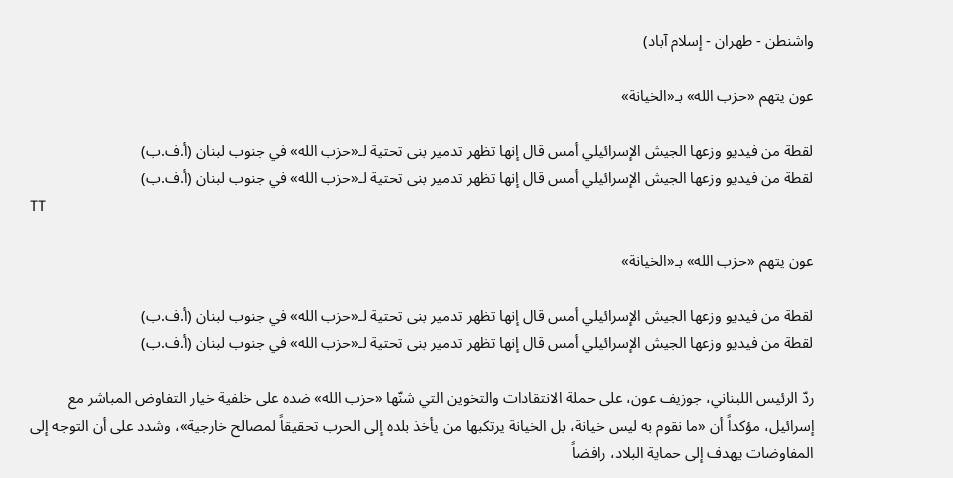واشنطن - طهران - إسلام آباد)

عون يتهم «حزب الله» بـ«الخيانة»

لقطة من فيديو وزعها الجيش الإسرائيلي أمس قال إنها تظهر تدمير بنى تحتية لـ«حزب الله» في جنوب لبنان (أ.ف.ب)
لقطة من فيديو وزعها الجيش الإسرائيلي أمس قال إنها تظهر تدمير بنى تحتية لـ«حزب الله» في جنوب لبنان (أ.ف.ب)
TT

عون يتهم «حزب الله» بـ«الخيانة»

لقطة من فيديو وزعها الجيش الإسرائيلي أمس قال إنها تظهر تدمير بنى تحتية لـ«حزب الله» في جنوب لبنان (أ.ف.ب)
لقطة من فيديو وزعها الجيش الإسرائيلي أمس قال إنها تظهر تدمير بنى تحتية لـ«حزب الله» في جنوب لبنان (أ.ف.ب)

ردّ الرئيس اللبناني، جوزيف عون، على حملة الانتقادات والتخوين التي شنّها «حزب الله» ضده على خلفية خيار التفاوض المباشر مع إسرائيل، مؤكداً أن «ما نقوم به ليس خيانة، بل الخيانة يرتكبها من يأخذ بلده إلى الحرب تحقيقاً لمصالح خارجية»، وشدد على أن التوجه إلى المفاوضات يهدف إلى حماية البلاد، رافضاً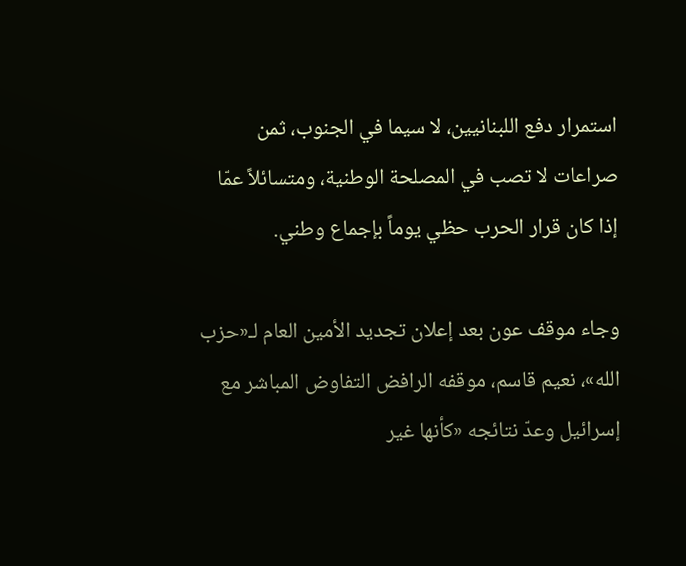استمرار دفع اللبنانيين، لا سيما في الجنوب، ثمن صراعات لا تصب في المصلحة الوطنية، ومتسائلاً عمّا إذا كان قرار الحرب حظي يوماً بإجماع وطني.

وجاء موقف عون بعد إعلان تجديد الأمين العام لـ«حزب الله»، نعيم قاسم، موقفه الرافض التفاوض المباشر مع إسرائيل وعدّ نتائجه «كأنها غير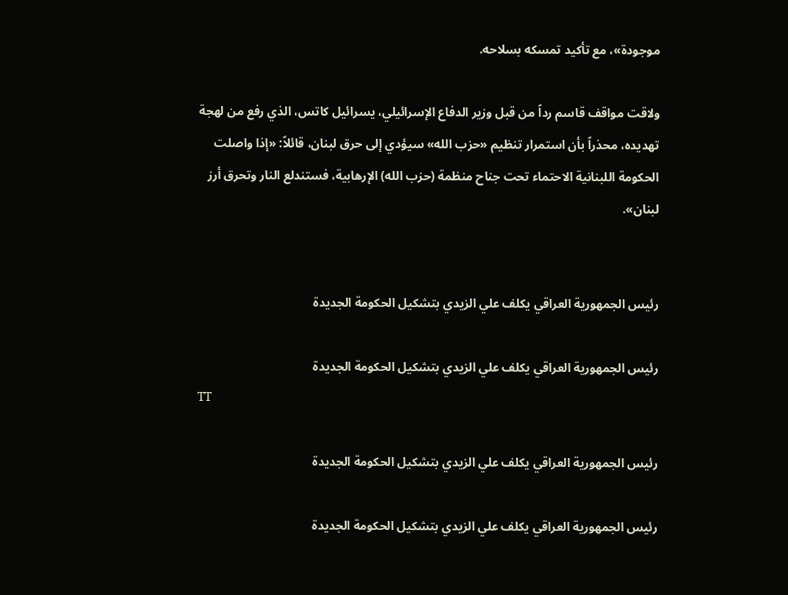موجودة»، مع تأكيد تمسكه بسلاحه.

ولاقت مواقف قاسم رداً من قبل وزير الدفاع الإسرائيلي، يسرائيل كاتس، الذي رفع من لهجة تهديده، محذراً بأن استمرار تنظيم «حزب الله» سيؤدي إلى حرق لبنان، قائلاً: «إذا واصلت الحكومة اللبنانية الاحتماء تحت جناح منظمة (حزب الله) الإرهابية، فستندلع النار وتحرق أرز لبنان».


رئيس الجمهورية العراقي يكلف علي الزيدي بتشكيل الحكومة الجديدة

رئيس الجمهورية العراقي يكلف علي الزيدي بتشكيل الحكومة الجديدة
TT

رئيس الجمهورية العراقي يكلف علي الزيدي بتشكيل الحكومة الجديدة

رئيس الجمهورية العراقي يكلف علي الزيدي بتشكيل الحكومة الجديدة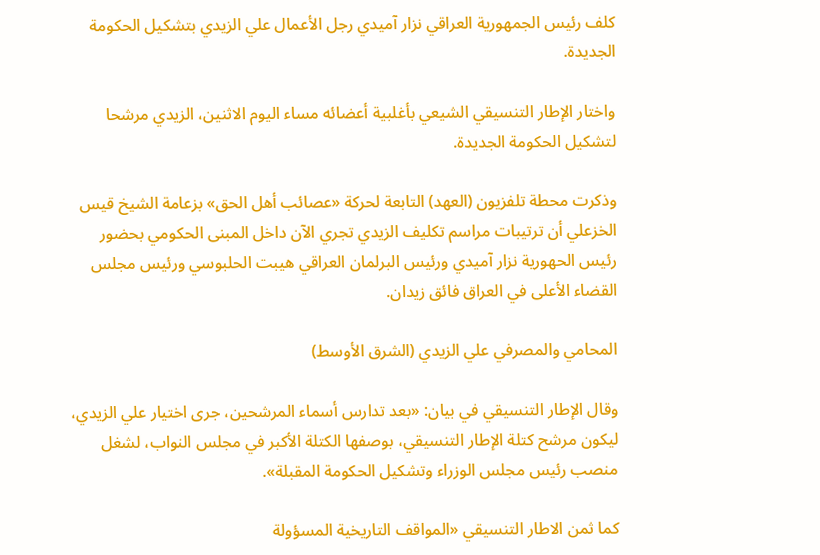كلف رئيس الجمهورية العراقي نزار آميدي رجل الأعمال علي الزيدي بتشكيل الحكومة الجديدة.

واختار الإطار التنسيقي الشيعي بأغلبية أعضائه مساء اليوم الاثنين، الزيدي مرشحا لتشكيل الحكومة الجديدة.

وذكرت محطة تلفزيون (العهد) التابعة لحركة «عصائب أهل الحق» بزعامة الشيخ قيس الخزعلي أن ترتيبات مراسم تكليف الزيدي تجري الآن داخل المبنى الحكومي بحضور رئيس الحهورية نزار آميدي ورئيس البرلمان العراقي هيبت الحلبوسي ورئيس مجلس القضاء الأعلى في العراق فائق زيدان.

المحامي والمصرفي علي الزيدي (الشرق الأوسط)

وقال الإطار التنسيقي في بيان: «بعد تدارس أسماء المرشحين، جرى اختيار علي الزيدي، ليكون مرشح كتلة الإطار التنسيقي، بوصفها الكتلة الأكبر في مجلس النواب، لشغل منصب رئيس مجلس الوزراء وتشكيل الحكومة المقبلة».

كما ثمن الاطار التنسيقي «المواقف التاريخية المسؤولة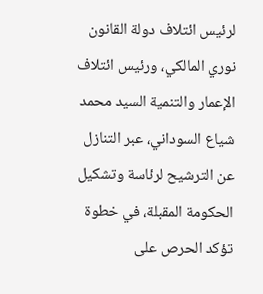لرئيس ائتلاف دولة القانون نوري المالكي، ورئيس ائتلاف الإعمار والتنمية السيد محمد شياع السوداني، عبر التنازل عن الترشيح لرئاسة وتشكيل الحكومة المقبلة، في خطوة تؤكد الحرص على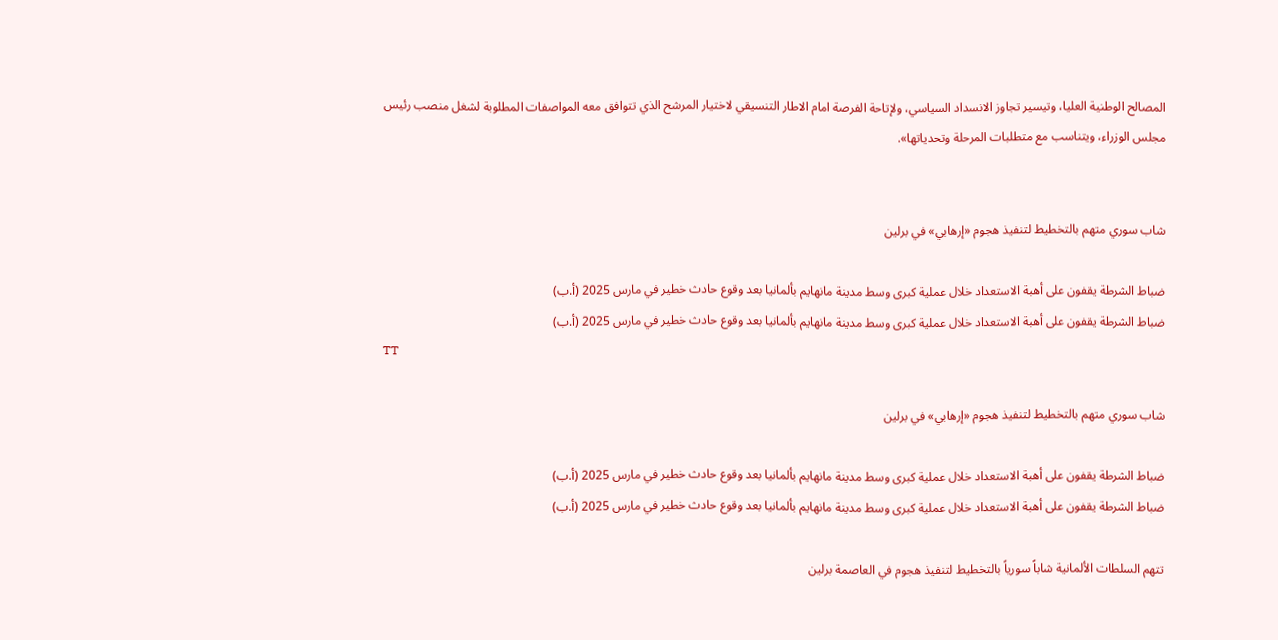المصالح الوطنية العليا، وتيسير تجاوز الانسداد السياسي، ولإتاحة الفرصة امام الاطار التنسيقي لاختيار المرشح الذي تتوافق معه المواصفات المطلوبة لشغل منصب رئيس مجلس الوزراء، ويتناسب مع متطلبات المرحلة وتحدياتها».


شاب سوري متهم بالتخطيط لتنفيذ هجوم «إرهابي» في برلين

ضباط الشرطة يقفون على أهبة الاستعداد خلال عملية كبرى وسط مدينة مانهايم بألمانيا بعد وقوع حادث خطير في مارس 2025 (أ.ب)
ضباط الشرطة يقفون على أهبة الاستعداد خلال عملية كبرى وسط مدينة مانهايم بألمانيا بعد وقوع حادث خطير في مارس 2025 (أ.ب)
TT

شاب سوري متهم بالتخطيط لتنفيذ هجوم «إرهابي» في برلين

ضباط الشرطة يقفون على أهبة الاستعداد خلال عملية كبرى وسط مدينة مانهايم بألمانيا بعد وقوع حادث خطير في مارس 2025 (أ.ب)
ضباط الشرطة يقفون على أهبة الاستعداد خلال عملية كبرى وسط مدينة مانهايم بألمانيا بعد وقوع حادث خطير في مارس 2025 (أ.ب)

تتهم السلطات الألمانية شاباً سورياً بالتخطيط لتنفيذ هجوم في العاصمة برلين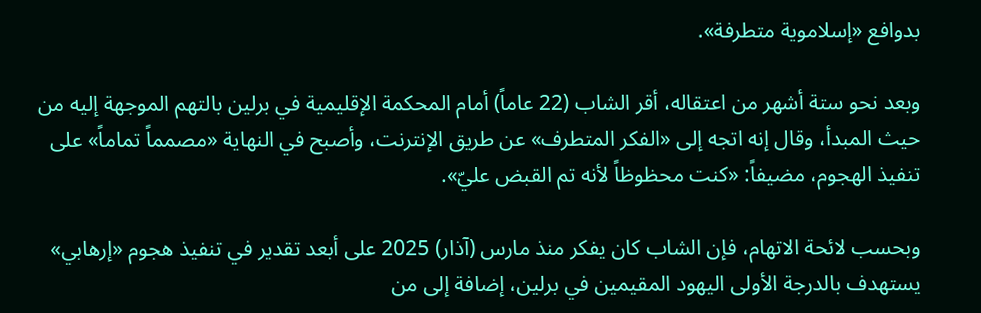بدوافع «إسلاموية متطرفة».

وبعد نحو ستة أشهر من اعتقاله، أقر الشاب (22 عاماً) أمام المحكمة الإقليمية في برلين بالتهم الموجهة إليه من حيث المبدأ، وقال إنه اتجه إلى «الفكر المتطرف» عن طريق الإنترنت، وأصبح في النهاية «مصمماً تماماً» على تنفيذ الهجوم، مضيفاً: «كنت محظوظاً لأنه تم القبض عليّ».

وبحسب لائحة الاتهام، فإن الشاب كان يفكر منذ مارس (آذار) 2025 على أبعد تقدير في تنفيذ هجوم «إرهابي» يستهدف بالدرجة الأولى اليهود المقيمين في برلين، إضافة إلى من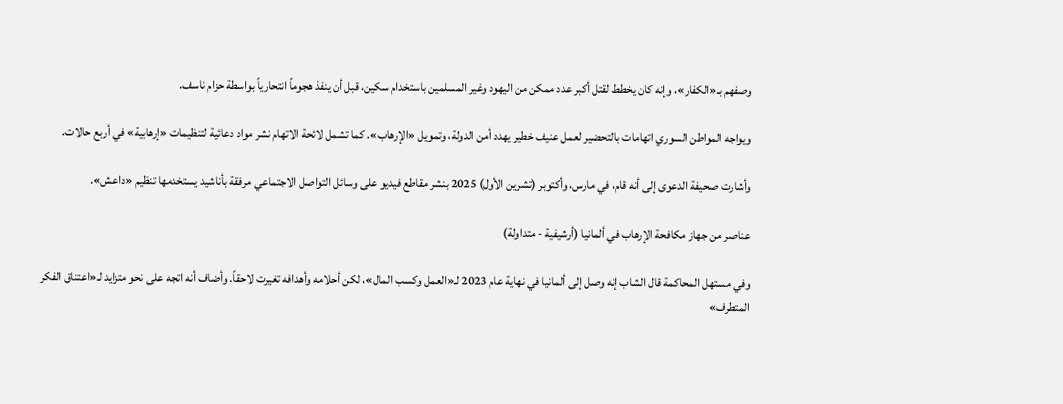وصفهم بـ«الكفار»، وإنه كان يخطط لقتل أكبر عدد ممكن من اليهود وغير المسلمين باستخدام سكين، قبل أن ينفذ هجوماً انتحارياً بواسطة حزام ناسف.

ويواجه المواطن السوري اتهامات بالتحضير لعمل عنيف خطير يهدد أمن الدولة، وتمويل «الإرهاب». كما تشمل لائحة الاتهام نشر مواد دعائية لتنظيمات «إرهابية» في أربع حالات.

وأشارت صحيفة الدعوى إلى أنه قام، في مارس، وأكتوبر (تشرين الأول) 2025 بنشر مقاطع فيديو على وسائل التواصل الاجتماعي مرفقة بأناشيد يستخدمها تنظيم «داعش».

عناصر من جهاز مكافحة الإرهاب في ألمانيا (أرشيفية - متداولة)

وفي مستهل المحاكمة قال الشاب إنه وصل إلى ألمانيا في نهاية عام 2023 لـ«العمل وكسب المال»، لكن أحلامه وأهدافه تغيرت لاحقاً. وأضاف أنه اتجه على نحو متزايد لـ«اعتناق الفكر المتطرف»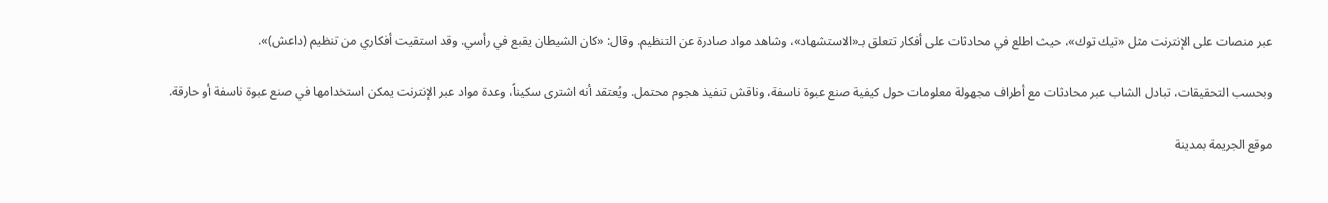عبر منصات على الإنترنت مثل «تيك توك»، حيث اطلع في محادثات على أفكار تتعلق بـ«الاستشهاد»، وشاهد مواد صادرة عن التنظيم. وقال: «كان الشيطان يقبع في رأسي. وقد استقيت أفكاري من تنظيم (داعش)».

وبحسب التحقيقات، تبادل الشاب عبر محادثات مع أطراف مجهولة معلومات حول كيفية صنع عبوة ناسفة، وناقش تنفيذ هجوم محتمل. ويُعتقد أنه اشترى سكيناً، وعدة مواد عبر الإنترنت يمكن استخدامها في صنع عبوة ناسفة أو حارقة.

موقع الجريمة بمدينة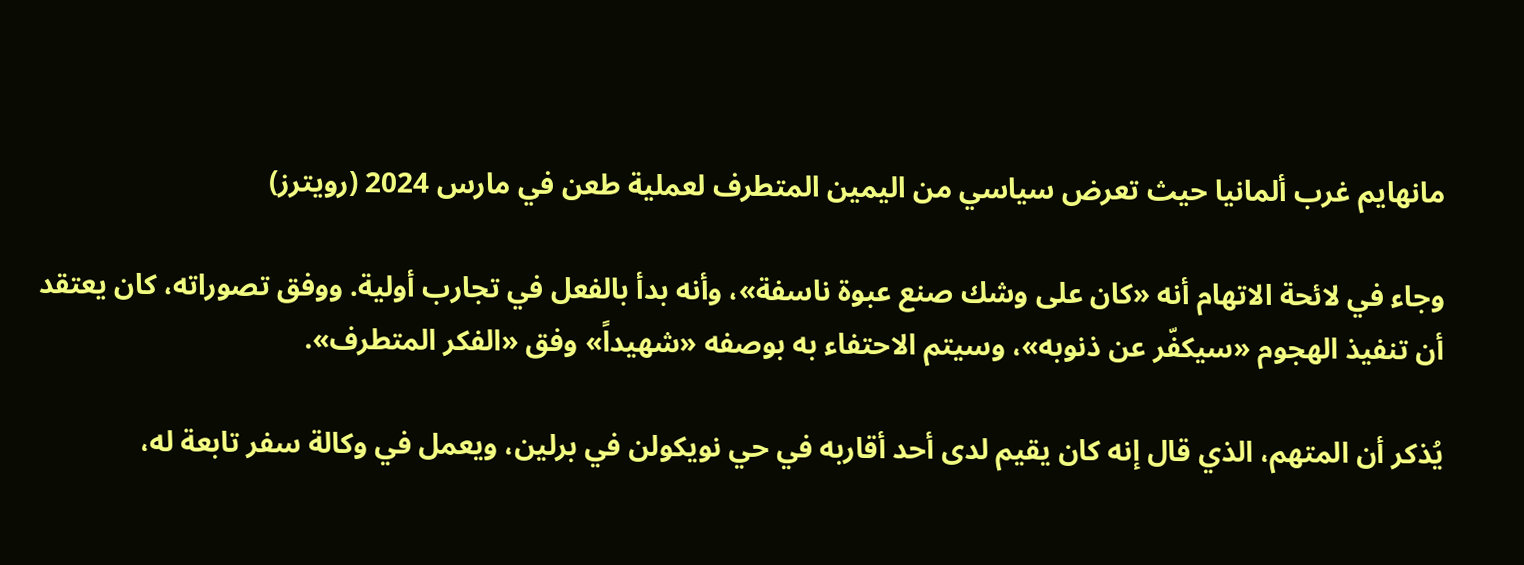مانهايم غرب ألمانيا حيث تعرض سياسي من اليمين المتطرف لعملية طعن في مارس 2024 (رويترز)

وجاء في لائحة الاتهام أنه «كان على وشك صنع عبوة ناسفة»، وأنه بدأ بالفعل في تجارب أولية. ووفق تصوراته، كان يعتقد أن تنفيذ الهجوم «سيكفّر عن ذنوبه»، وسيتم الاحتفاء به بوصفه «شهيداً» وفق «الفكر المتطرف».

يُذكر أن المتهم، الذي قال إنه كان يقيم لدى أحد أقاربه في حي نويكولن في برلين، ويعمل في وكالة سفر تابعة له،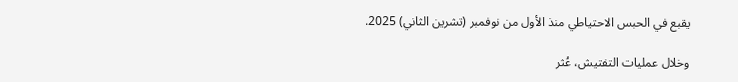يقبع في الحبس الاحتياطي منذ الأول من نوفمبر (تشرين الثاني) 2025.

وخلال عمليات التفتيش، عُثر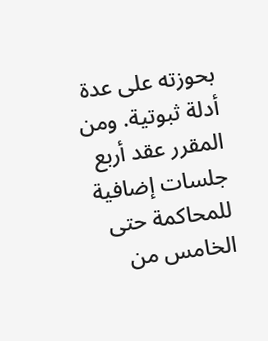بحوزته على عدة أدلة ثبوتية. ومن المقرر عقد أربع جلسات إضافية للمحاكمة حتى الخامس من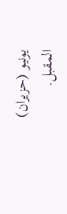يونيو (حزيران) المقبل.